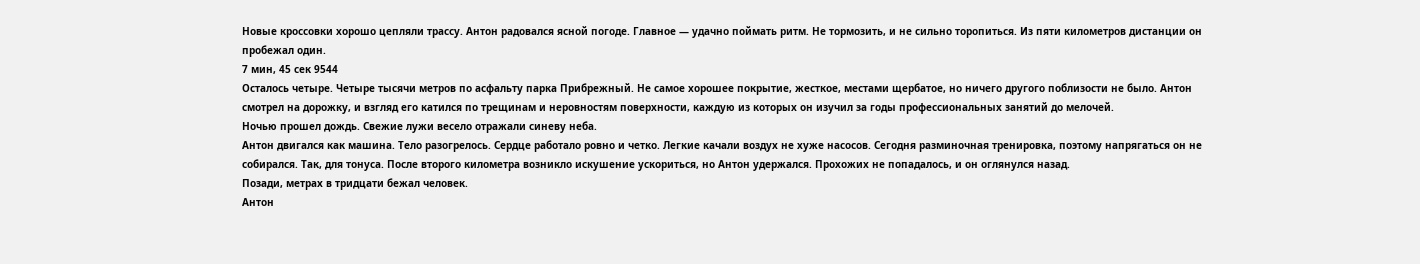Новые кроссовки хорошо цепляли трассу. Антон радовался ясной погоде. Главное — удачно поймать ритм. Не тормозить, и не сильно торопиться. Из пяти километров дистанции он пробежал один.
7 мин, 45 сек 9544
Осталось четыре. Четыре тысячи метров по асфальту парка Прибрежный. Не самое хорошее покрытие, жесткое, местами щербатое, но ничего другого поблизости не было. Антон смотрел на дорожку, и взгляд его катился по трещинам и неровностям поверхности, каждую из которых он изучил за годы профессиональных занятий до мелочей.
Ночью прошел дождь. Свежие лужи весело отражали синеву неба.
Антон двигался как машина. Тело разогрелось. Сердце работало ровно и четко. Легкие качали воздух не хуже насосов. Сегодня разминочная тренировка, поэтому напрягаться он не собирался. Так, для тонуса. После второго километра возникло искушение ускориться, но Антон удержался. Прохожих не попадалось, и он оглянулся назад.
Позади, метрах в тридцати бежал человек.
Антон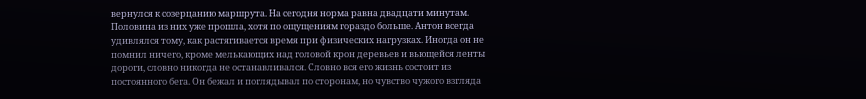вернулся к созерцанию маршрута. На сегодня норма равна двадцати минутам. Половина из них уже прошла, хотя по ощущениям гораздо больше. Антон всегда удивлялся тому, как растягивается время при физических нагрузках. Иногда он не помнил ничего, кроме мелькающих над головой крон деревьев и вьющейся ленты дороги, словно никогда не останавливался. Словно вся его жизнь состоит из постоянного бега. Он бежал и поглядывал по сторонам, но чувство чужого взгляда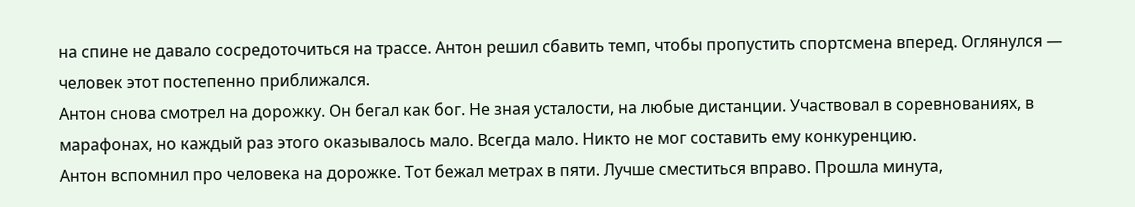на спине не давало сосредоточиться на трассе. Антон решил сбавить темп, чтобы пропустить спортсмена вперед. Оглянулся — человек этот постепенно приближался.
Антон снова смотрел на дорожку. Он бегал как бог. Не зная усталости, на любые дистанции. Участвовал в соревнованиях, в марафонах, но каждый раз этого оказывалось мало. Всегда мало. Никто не мог составить ему конкуренцию.
Антон вспомнил про человека на дорожке. Тот бежал метрах в пяти. Лучше сместиться вправо. Прошла минута,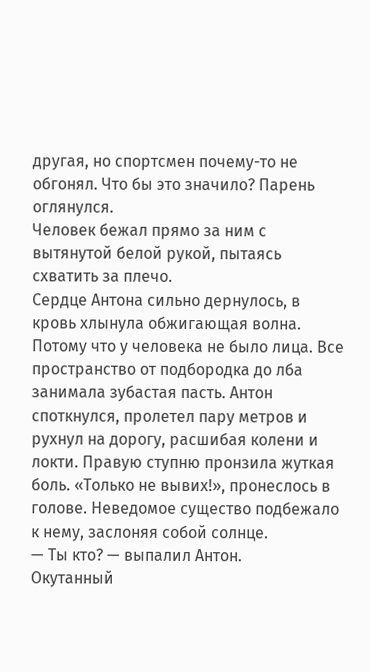другая, но спортсмен почему-то не обгонял. Что бы это значило? Парень оглянулся.
Человек бежал прямо за ним с вытянутой белой рукой, пытаясь схватить за плечо.
Сердце Антона сильно дернулось, в кровь хлынула обжигающая волна.
Потому что у человека не было лица. Все пространство от подбородка до лба занимала зубастая пасть. Антон споткнулся, пролетел пару метров и рухнул на дорогу, расшибая колени и локти. Правую ступню пронзила жуткая боль. «Только не вывих!», пронеслось в голове. Неведомое существо подбежало к нему, заслоняя собой солнце.
— Ты кто? — выпалил Антон.
Окутанный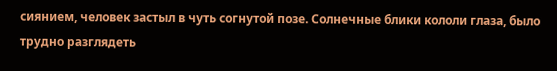сиянием, человек застыл в чуть согнутой позе. Солнечные блики кололи глаза, было трудно разглядеть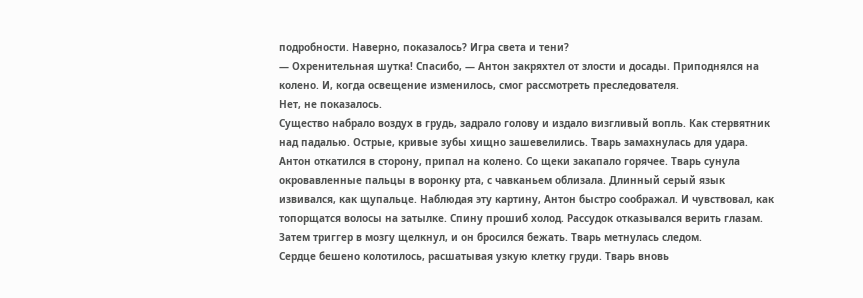подробности. Наверно, показалось? Игра света и тени?
— Охренительная шутка! Спасибо, — Антон закряхтел от злости и досады. Приподнялся на колено. И, когда освещение изменилось, смог рассмотреть преследователя.
Нет, не показалось.
Существо набрало воздух в грудь, задрало голову и издало визгливый вопль. Как стервятник над падалью. Острые, кривые зубы хищно зашевелились. Тварь замахнулась для удара. Антон откатился в сторону, припал на колено. Со щеки закапало горячее. Тварь сунула окровавленные пальцы в воронку рта, с чавканьем облизала. Длинный серый язык извивался, как щупальце. Наблюдая эту картину, Антон быстро соображал. И чувствовал, как топорщатся волосы на затылке. Спину прошиб холод. Рассудок отказывался верить глазам. Затем триггер в мозгу щелкнул, и он бросился бежать. Тварь метнулась следом.
Сердце бешено колотилось, расшатывая узкую клетку груди. Тварь вновь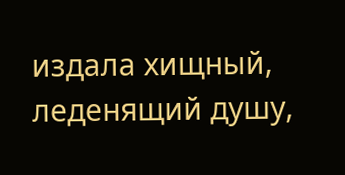издала хищный, леденящий душу,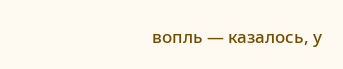вопль — казалось, у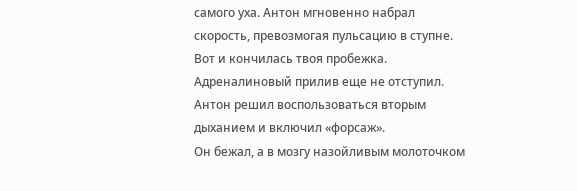самого уха. Антон мгновенно набрал скорость, превозмогая пульсацию в ступне. Вот и кончилась твоя пробежка. Адреналиновый прилив еще не отступил. Антон решил воспользоваться вторым дыханием и включил «форсаж».
Он бежал, а в мозгу назойливым молоточком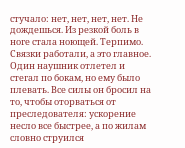стучало: нет, нет, нет, нет. Не дождешься. Из резкой боль в ноге стала ноющей. Терпимо. Связки работали, а это главное. Один наушник отлетел и стегал по бокам, но ему было плевать. Все силы он бросил на то, чтобы оторваться от преследователя: ускорение несло все быстрее, а по жилам словно струился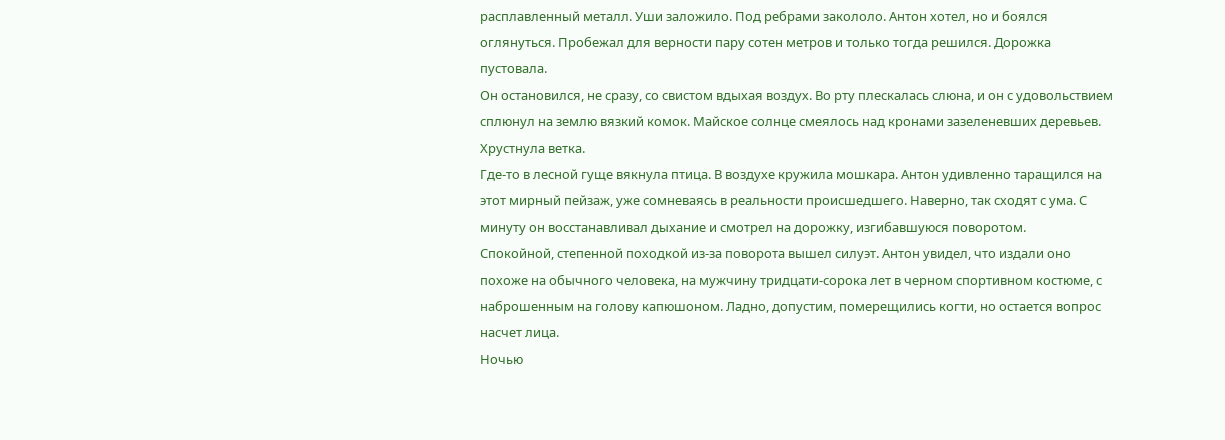расплавленный металл. Уши заложило. Под ребрами закололо. Антон хотел, но и боялся оглянуться. Пробежал для верности пару сотен метров и только тогда решился. Дорожка пустовала.
Он остановился, не сразу, со свистом вдыхая воздух. Во рту плескалась слюна, и он с удовольствием сплюнул на землю вязкий комок. Майское солнце смеялось над кронами зазеленевших деревьев.
Хрустнула ветка.
Где-то в лесной гуще вякнула птица. В воздухе кружила мошкара. Антон удивленно таращился на этот мирный пейзаж, уже сомневаясь в реальности происшедшего. Наверно, так сходят с ума. С минуту он восстанавливал дыхание и смотрел на дорожку, изгибавшуюся поворотом.
Спокойной, степенной походкой из-за поворота вышел силуэт. Антон увидел, что издали оно похоже на обычного человека, на мужчину тридцати-сорока лет в черном спортивном костюме, с наброшенным на голову капюшоном. Ладно, допустим, померещились когти, но остается вопрос насчет лица.
Ночью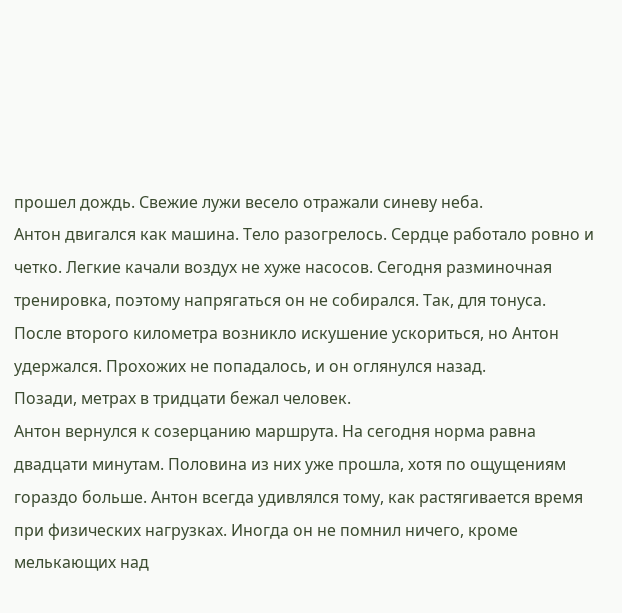прошел дождь. Свежие лужи весело отражали синеву неба.
Антон двигался как машина. Тело разогрелось. Сердце работало ровно и четко. Легкие качали воздух не хуже насосов. Сегодня разминочная тренировка, поэтому напрягаться он не собирался. Так, для тонуса. После второго километра возникло искушение ускориться, но Антон удержался. Прохожих не попадалось, и он оглянулся назад.
Позади, метрах в тридцати бежал человек.
Антон вернулся к созерцанию маршрута. На сегодня норма равна двадцати минутам. Половина из них уже прошла, хотя по ощущениям гораздо больше. Антон всегда удивлялся тому, как растягивается время при физических нагрузках. Иногда он не помнил ничего, кроме мелькающих над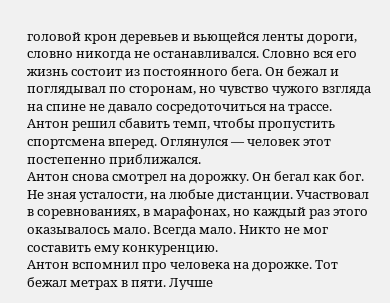головой крон деревьев и вьющейся ленты дороги, словно никогда не останавливался. Словно вся его жизнь состоит из постоянного бега. Он бежал и поглядывал по сторонам, но чувство чужого взгляда на спине не давало сосредоточиться на трассе. Антон решил сбавить темп, чтобы пропустить спортсмена вперед. Оглянулся — человек этот постепенно приближался.
Антон снова смотрел на дорожку. Он бегал как бог. Не зная усталости, на любые дистанции. Участвовал в соревнованиях, в марафонах, но каждый раз этого оказывалось мало. Всегда мало. Никто не мог составить ему конкуренцию.
Антон вспомнил про человека на дорожке. Тот бежал метрах в пяти. Лучше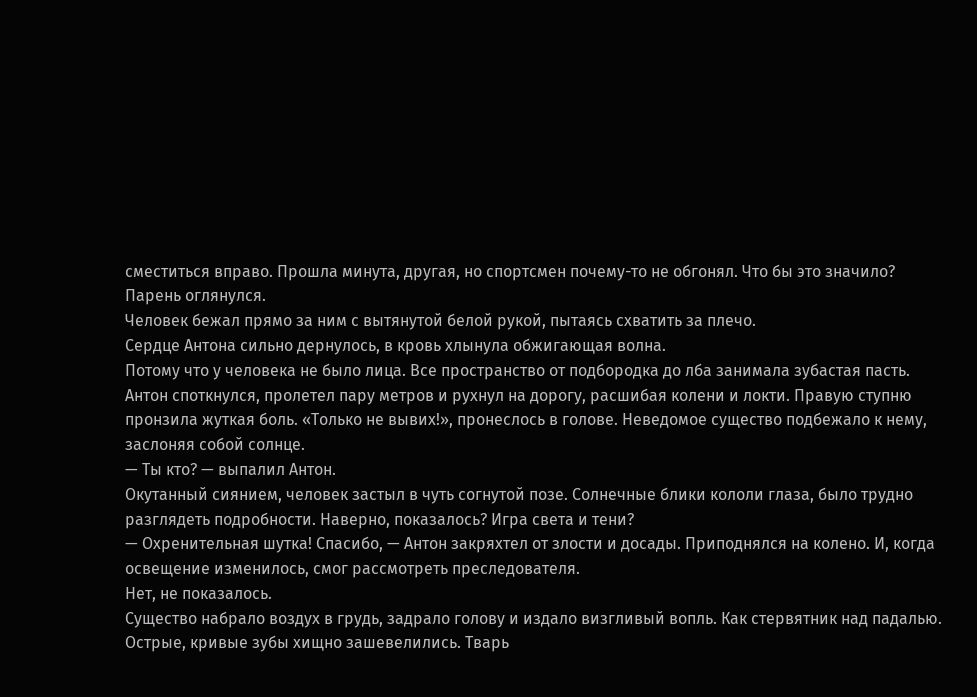сместиться вправо. Прошла минута, другая, но спортсмен почему-то не обгонял. Что бы это значило? Парень оглянулся.
Человек бежал прямо за ним с вытянутой белой рукой, пытаясь схватить за плечо.
Сердце Антона сильно дернулось, в кровь хлынула обжигающая волна.
Потому что у человека не было лица. Все пространство от подбородка до лба занимала зубастая пасть. Антон споткнулся, пролетел пару метров и рухнул на дорогу, расшибая колени и локти. Правую ступню пронзила жуткая боль. «Только не вывих!», пронеслось в голове. Неведомое существо подбежало к нему, заслоняя собой солнце.
— Ты кто? — выпалил Антон.
Окутанный сиянием, человек застыл в чуть согнутой позе. Солнечные блики кололи глаза, было трудно разглядеть подробности. Наверно, показалось? Игра света и тени?
— Охренительная шутка! Спасибо, — Антон закряхтел от злости и досады. Приподнялся на колено. И, когда освещение изменилось, смог рассмотреть преследователя.
Нет, не показалось.
Существо набрало воздух в грудь, задрало голову и издало визгливый вопль. Как стервятник над падалью. Острые, кривые зубы хищно зашевелились. Тварь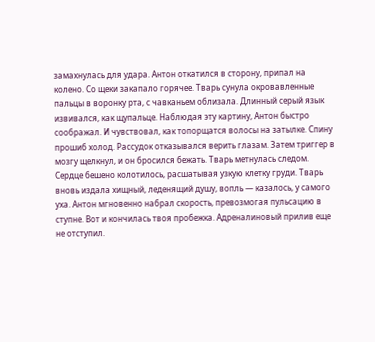замахнулась для удара. Антон откатился в сторону, припал на колено. Со щеки закапало горячее. Тварь сунула окровавленные пальцы в воронку рта, с чавканьем облизала. Длинный серый язык извивался, как щупальце. Наблюдая эту картину, Антон быстро соображал. И чувствовал, как топорщатся волосы на затылке. Спину прошиб холод. Рассудок отказывался верить глазам. Затем триггер в мозгу щелкнул, и он бросился бежать. Тварь метнулась следом.
Сердце бешено колотилось, расшатывая узкую клетку груди. Тварь вновь издала хищный, леденящий душу, вопль — казалось, у самого уха. Антон мгновенно набрал скорость, превозмогая пульсацию в ступне. Вот и кончилась твоя пробежка. Адреналиновый прилив еще не отступил.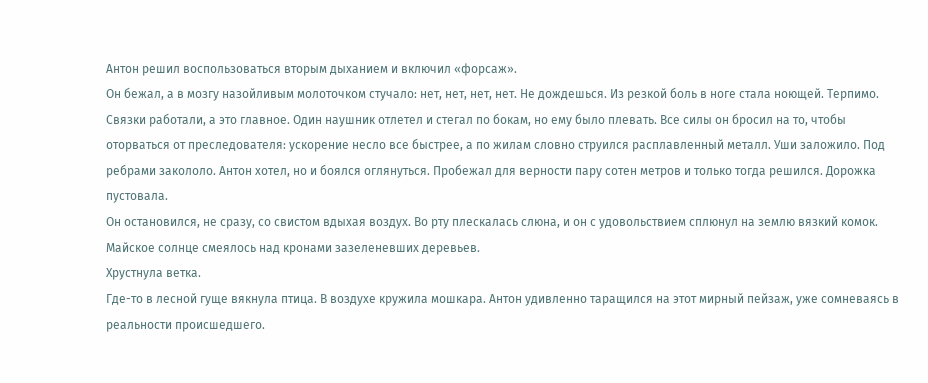Антон решил воспользоваться вторым дыханием и включил «форсаж».
Он бежал, а в мозгу назойливым молоточком стучало: нет, нет, нет, нет. Не дождешься. Из резкой боль в ноге стала ноющей. Терпимо. Связки работали, а это главное. Один наушник отлетел и стегал по бокам, но ему было плевать. Все силы он бросил на то, чтобы оторваться от преследователя: ускорение несло все быстрее, а по жилам словно струился расплавленный металл. Уши заложило. Под ребрами закололо. Антон хотел, но и боялся оглянуться. Пробежал для верности пару сотен метров и только тогда решился. Дорожка пустовала.
Он остановился, не сразу, со свистом вдыхая воздух. Во рту плескалась слюна, и он с удовольствием сплюнул на землю вязкий комок. Майское солнце смеялось над кронами зазеленевших деревьев.
Хрустнула ветка.
Где-то в лесной гуще вякнула птица. В воздухе кружила мошкара. Антон удивленно таращился на этот мирный пейзаж, уже сомневаясь в реальности происшедшего.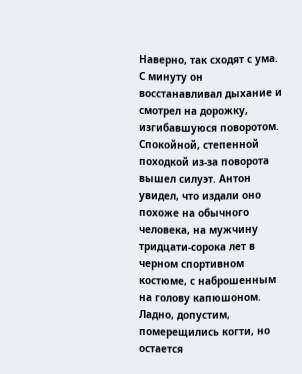Наверно, так сходят с ума. С минуту он восстанавливал дыхание и смотрел на дорожку, изгибавшуюся поворотом.
Спокойной, степенной походкой из-за поворота вышел силуэт. Антон увидел, что издали оно похоже на обычного человека, на мужчину тридцати-сорока лет в черном спортивном костюме, с наброшенным на голову капюшоном. Ладно, допустим, померещились когти, но остается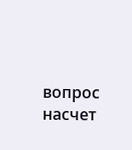вопрос насчет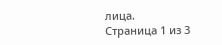лица.
Страница 1 из 3